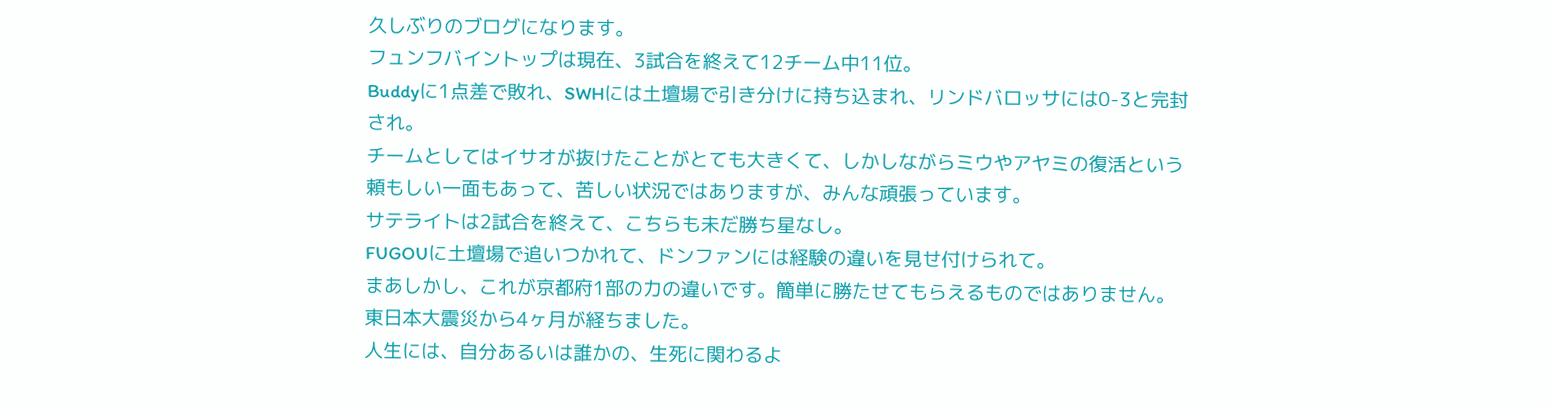久しぶりのブログになります。
フュンフバイントップは現在、3試合を終えて12チーム中11位。
Buddyに1点差で敗れ、SWHには土壇場で引き分けに持ち込まれ、リンドバロッサには0-3と完封され。
チームとしてはイサオが抜けたことがとても大きくて、しかしながらミウやアヤミの復活という頼もしい一面もあって、苦しい状況ではありますが、みんな頑張っています。
サテライトは2試合を終えて、こちらも未だ勝ち星なし。
FUGOUに土壇場で追いつかれて、ドンファンには経験の違いを見せ付けられて。
まあしかし、これが京都府1部の力の違いです。簡単に勝たせてもらえるものではありません。
東日本大震災から4ヶ月が経ちました。
人生には、自分あるいは誰かの、生死に関わるよ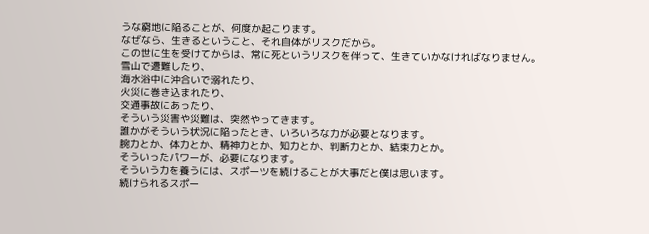うな窮地に陥ることが、何度か起こります。
なぜなら、生きるということ、それ自体がリスクだから。
この世に生を受けてからは、常に死というリスクを伴って、生きていかなければなりません。
雪山で遭難したり、
海水浴中に沖合いで溺れたり、
火災に巻き込まれたり、
交通事故にあったり、
そういう災害や災難は、突然やってきます。
誰かがそういう状況に陥ったとき、いろいろな力が必要となります。
腕力とか、体力とか、精神力とか、知力とか、判断力とか、結束力とか。
そういったパワーが、必要になります。
そういう力を養うには、スポーツを続けることが大事だと僕は思います。
続けられるスポー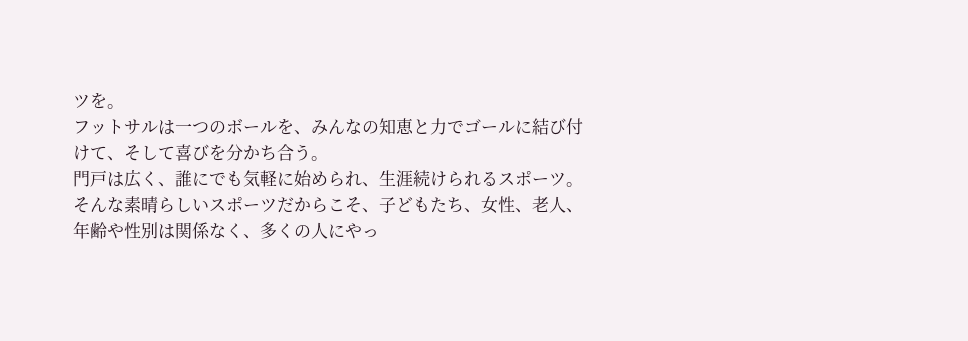ツを。
フットサルは一つのボールを、みんなの知恵と力でゴールに結び付けて、そして喜びを分かち合う。
門戸は広く、誰にでも気軽に始められ、生涯続けられるスポーツ。
そんな素晴らしいスポーツだからこそ、子どもたち、女性、老人、年齢や性別は関係なく、多くの人にやっ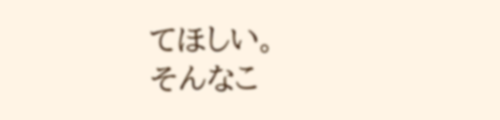てほしい。
そんなこ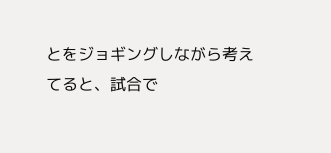とをジョギングしながら考えてると、試合で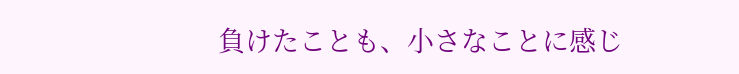負けたことも、小さなことに感じ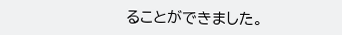ることができました。